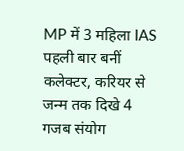MP में 3 महिला IAS पहली बार बनीं कलेक्टर, करियर से जन्म तक दिखे 4 गजब संयोग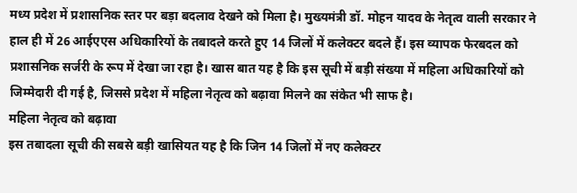मध्य प्रदेश में प्रशासनिक स्तर पर बड़ा बदलाव देखने को मिला है। मुख्यमंत्री डॉ. मोहन यादव के नेतृत्व वाली सरकार ने हाल ही में 26 आईएएस अधिकारियों के तबादले करते हुए 14 जिलों में कलेक्टर बदले हैं। इस व्यापक फेरबदल को प्रशासनिक सर्जरी के रूप में देखा जा रहा है। खास बात यह है कि इस सूची में बड़ी संख्या में महिला अधिकारियों को जिम्मेदारी दी गई है, जिससे प्रदेश में महिला नेतृत्व को बढ़ावा मिलने का संकेत भी साफ है।
महिला नेतृत्व को बढ़ावा
इस तबादला सूची की सबसे बड़ी खासियत यह है कि जिन 14 जिलों में नए कलेक्टर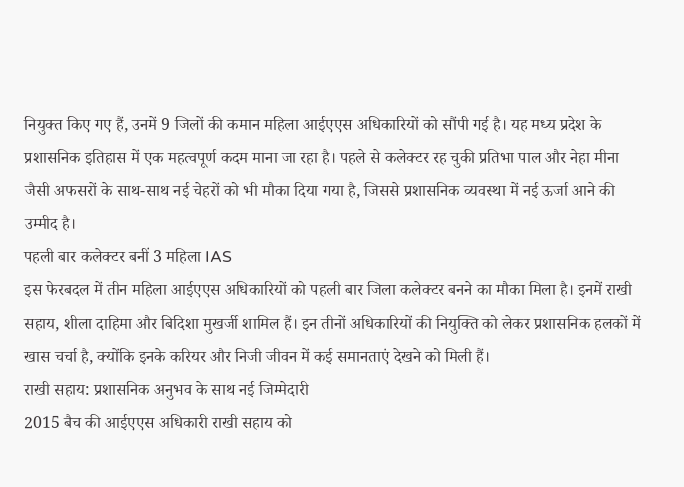नियुक्त किए गए हैं, उनमें 9 जिलों की कमान महिला आईएएस अधिकारियों को सौंपी गई है। यह मध्य प्रदेश के प्रशासनिक इतिहास में एक महत्वपूर्ण कदम माना जा रहा है। पहले से कलेक्टर रह चुकी प्रतिभा पाल और नेहा मीना जैसी अफसरों के साथ-साथ नई चेहरों को भी मौका दिया गया है, जिससे प्रशासनिक व्यवस्था में नई ऊर्जा आने की उम्मीद है।
पहली बार कलेक्टर बनीं 3 महिला IAS
इस फेरबदल में तीन महिला आईएएस अधिकारियों को पहली बार जिला कलेक्टर बनने का मौका मिला है। इनमें राखी सहाय, शीला दाहिमा और बिदिशा मुखर्जी शामिल हैं। इन तीनों अधिकारियों की नियुक्ति को लेकर प्रशासनिक हलकों में खास चर्चा है, क्योंकि इनके करियर और निजी जीवन में कई समानताएं देखने को मिली हैं।
राखी सहाय: प्रशासनिक अनुभव के साथ नई जिम्मेदारी
2015 बैच की आईएएस अधिकारी राखी सहाय को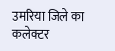उमरिया जिले का कलेक्टर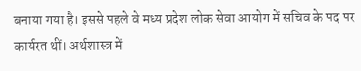बनाया गया है। इससे पहले वे मध्य प्रदेश लोक सेवा आयोग में सचिव के पद पर कार्यरत थीं। अर्थशास्त्र में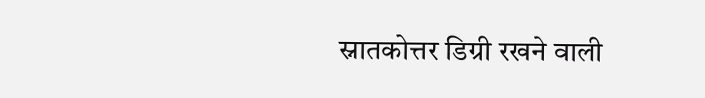स्नातकोत्तर डिग्री रखने वाली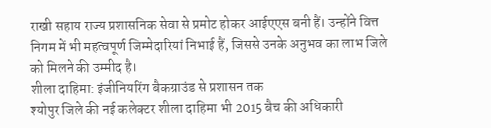राखी सहाय राज्य प्रशासनिक सेवा से प्रमोट होकर आईएएस बनी हैं। उन्होंने वित्त निगम में भी महत्वपूर्ण जिम्मेदारियां निभाई हैं, जिससे उनके अनुभव का लाभ जिले को मिलने की उम्मीद है।
शीला दाहिमा: इंजीनियरिंग बैकग्राउंड से प्रशासन तक
श्योपुर जिले की नई कलेक्टर शीला दाहिमा भी 2015 बैच की अधिकारी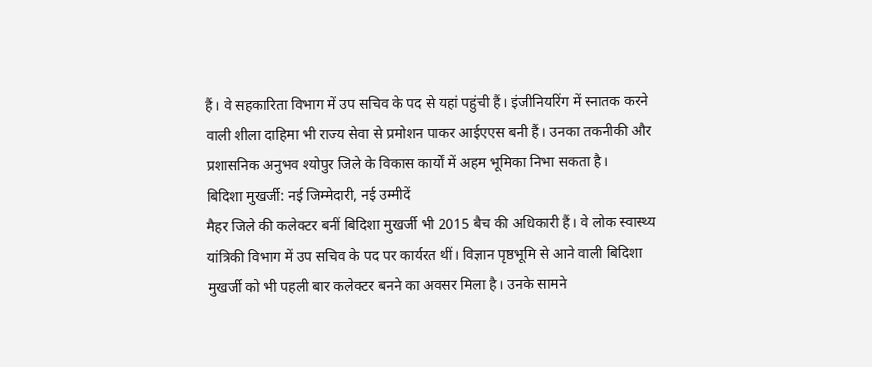हैं। वे सहकारिता विभाग में उप सचिव के पद से यहां पहुंची हैं। इंजीनियरिंग में स्नातक करने वाली शीला दाहिमा भी राज्य सेवा से प्रमोशन पाकर आईएएस बनी हैं। उनका तकनीकी और प्रशासनिक अनुभव श्योपुर जिले के विकास कार्यों में अहम भूमिका निभा सकता है।
बिदिशा मुखर्जी: नई जिम्मेदारी, नई उम्मीदें
मैहर जिले की कलेक्टर बनीं बिदिशा मुखर्जी भी 2015 बैच की अधिकारी हैं। वे लोक स्वास्थ्य यांत्रिकी विभाग में उप सचिव के पद पर कार्यरत थीं। विज्ञान पृष्ठभूमि से आने वाली बिदिशा मुखर्जी को भी पहली बार कलेक्टर बनने का अवसर मिला है। उनके सामने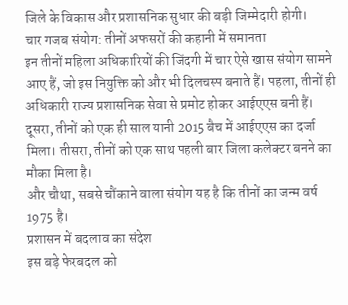जिले के विकास और प्रशासनिक सुधार की बड़ी जिम्मेदारी होगी।
चार गजब संयोग: तीनों अफसरों की कहानी में समानता
इन तीनों महिला अधिकारियों की जिंदगी में चार ऐसे खास संयोग सामने आए हैं, जो इस नियुक्ति को और भी दिलचस्प बनाते हैं। पहला, तीनों ही अधिकारी राज्य प्रशासनिक सेवा से प्रमोट होकर आईएएस बनी हैं। दूसरा, तीनों को एक ही साल यानी 2015 बैच में आईएएस का दर्जा मिला। तीसरा, तीनों को एक साथ पहली बार जिला कलेक्टर बनने का मौका मिला है।
और चौथा, सबसे चौंकाने वाला संयोग यह है कि तीनों का जन्म वर्ष 1975 है।
प्रशासन में बदलाव का संदेश
इस बड़े फेरबदल को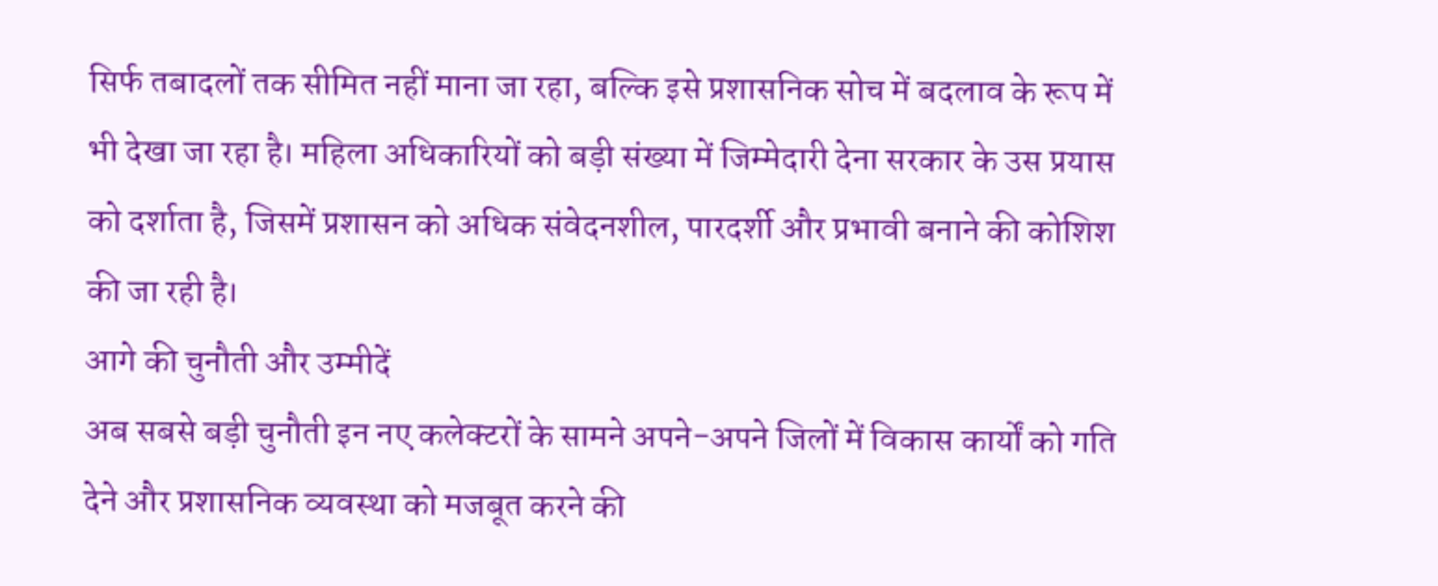सिर्फ तबादलों तक सीमित नहीं माना जा रहा, बल्कि इसे प्रशासनिक सोच में बदलाव के रूप में भी देखा जा रहा है। महिला अधिकारियों को बड़ी संख्या में जिम्मेदारी देना सरकार के उस प्रयास को दर्शाता है, जिसमें प्रशासन को अधिक संवेदनशील, पारदर्शी और प्रभावी बनाने की कोशिश की जा रही है।
आगे की चुनौती और उम्मीदें
अब सबसे बड़ी चुनौती इन नए कलेक्टरों के सामने अपने-अपने जिलों में विकास कार्यों को गति देने और प्रशासनिक व्यवस्था को मजबूत करने की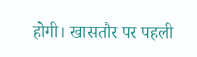होगी। खासतौर पर पहली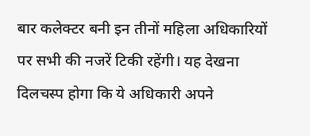बार कलेक्टर बनी इन तीनों महिला अधिकारियों पर सभी की नजरें टिकी रहेंगी। यह देखना दिलचस्प होगा कि ये अधिकारी अपने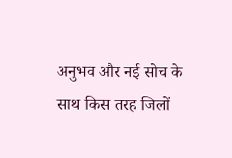अनुभव और नई सोच के साथ किस तरह जिलों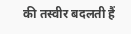की तस्वीर बदलती हैं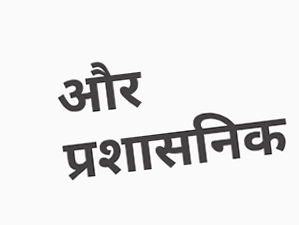और प्रशासनिक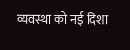व्यवस्था को नई दिशा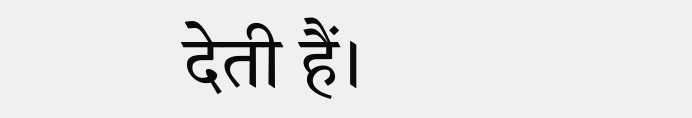देती हैं।